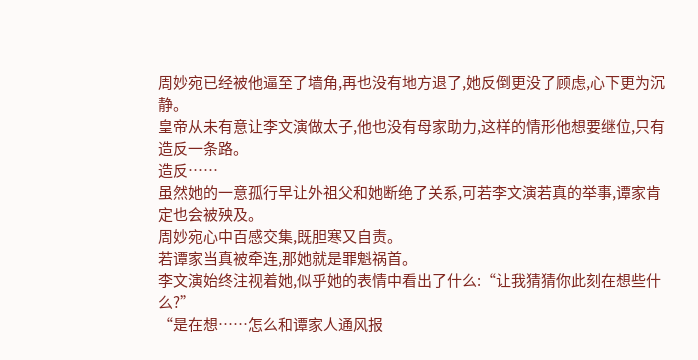周妙宛已经被他逼至了墙角,再也没有地方退了,她反倒更没了顾虑,心下更为沉静。
皇帝从未有意让李文演做太子,他也没有母家助力,这样的情形他想要继位,只有造反一条路。
造反……
虽然她的一意孤行早让外祖父和她断绝了关系,可若李文演若真的举事,谭家肯定也会被殃及。
周妙宛心中百感交集,既胆寒又自责。
若谭家当真被牵连,那她就是罪魁祸首。
李文演始终注视着她,似乎她的表情中看出了什么:“让我猜猜你此刻在想些什么?”
“是在想……怎么和谭家人通风报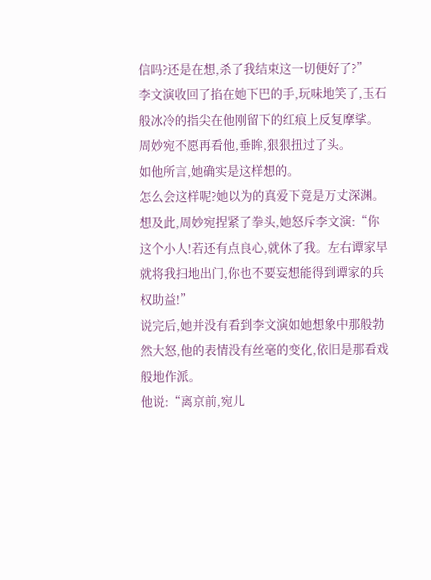信吗?还是在想,杀了我结束这一切便好了?”
李文演收回了掐在她下巴的手,玩味地笑了,玉石般冰冷的指尖在他刚留下的红痕上反复摩挲。
周妙宛不愿再看他,垂眸,狠狠扭过了头。
如他所言,她确实是这样想的。
怎么会这样呢?她以为的真爱下竟是万丈深渊。
想及此,周妙宛捏紧了拳头,她怒斥李文演:“你这个小人!若还有点良心,就休了我。左右谭家早就将我扫地出门,你也不要妄想能得到谭家的兵权助益!”
说完后,她并没有看到李文演如她想象中那般勃然大怒,他的表情没有丝毫的变化,依旧是那看戏般地作派。
他说:“离京前,宛儿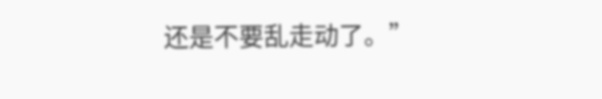还是不要乱走动了。”